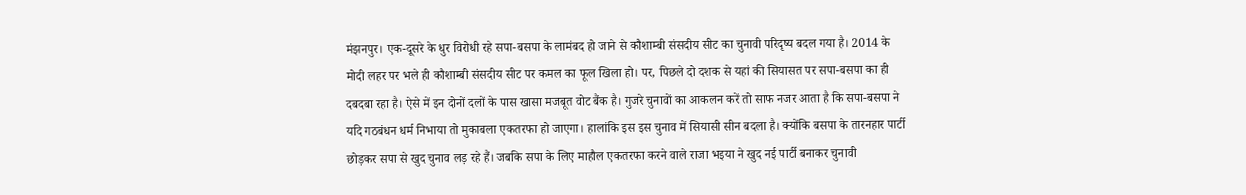मंझनपुर। एक-दूसरे के धुर विरोधी रहे सपा-बसपा के लामंबद हो जाने से कौशाम्बी संसदीय सीट का चुनावी परिदृष्य बदल गया है। 2014 के मोदी लहर पर भले ही कौशाम्बी संसदीय सीट पर कमल का फूल खिला हो। पर, पिछले दो दशक से यहां की सियासत पर सपा-बसपा का ही दबदबा रहा है। ऐसे में इन दोनों दलों के पास खासा मजबूत वोट बैंक है। गुजरे चुनावों का आकलन करें तो साफ नजर आता है कि सपा-बसपा ने यदि गठबंधन धर्म निभाया तो मुकाबला एकतरफा हो जाएगा। हालांकि इस इस चुनाव में सियासी सीन बदला है। क्योंकि बसपा के तारनहार पार्टी छोड़कर सपा से खुद चुनाव लड़ रहे हैं। जबकि सपा के लिए माहौल एकतरफा करने वाले राजा भइया ने खुद नई पार्टी बनाकर चुनावी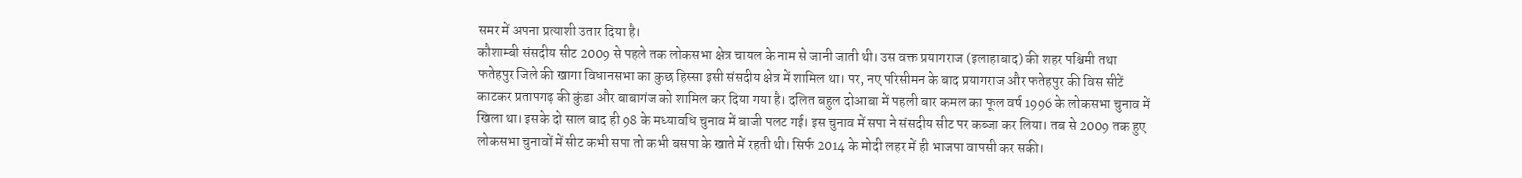समर में अपना प्रत्याशी उतार दिया है।
कौशाम्बी संसदीय सीट 2009 से पहले तक लोकसभा क्षेत्र चायल के नाम से जानी जाती थी। उस वक्त प्रयागराज (इलाहाबाद) की शहर पश्चिमी तथा फतेहपुर जिले की खागा विधानसभा का कुछ हिस्सा इसी संसदीय क्षेत्र में शामिल था। पर, नए परिसीमन के बाद प्रयागराज और फतेहपुर की विस सीटें काटकर प्रतापगढ़ की कुंडा और बाबागंज को शामिल कर दिया गया है। दलित बहुल दोआबा में पहली बार कमल का फूल वर्ष 1996 के लोकसभा चुनाव में खिला था। इसके दो साल बाद ही 98 के मध्यावधि चुनाव में बाजी पलट गई। इस चुनाव में सपा ने संसदीय सीट पर कब्जा कर लिया। तब से 2009 तक हुए लोकसभा चुनावों में सीट कभी सपा तो कभी बसपा के खाते में रहती थी। सिर्फ 2014 के मोदी लहर में ही भाजपा वापसी कर सकी।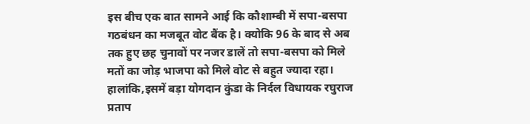इस बीच एक बात सामने आई कि कौशाम्बी में सपा-बसपा गठबंधन का मजबूत वोट बैंक है। क्योकि 96 के बाद से अब तक हुए छह चुनावों पर नजर डालें तो सपा-बसपा को मिले मतों का जोड़ भाजपा को मिले वोट से बहुत ज्यादा रहा। हालांकि,इसमें बड़ा योगदान कुंडा के निर्दल विधायक रघुराज प्रताप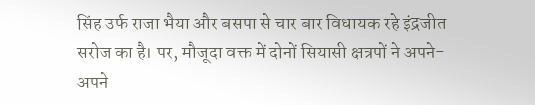सिंह उर्फ राजा भैया और बसपा से चार बार विधायक रहे इंद्रजीत सरोज का है। पर, मौजूदा वक्त में दोनों सियासी क्षत्रपों ने अपने-अपने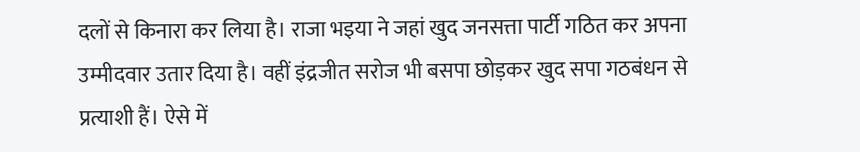दलों से किनारा कर लिया है। राजा भइया ने जहां खुद जनसत्ता पार्टी गठित कर अपना उम्मीदवार उतार दिया है। वहीं इंद्रजीत सरोज भी बसपा छोड़कर खुद सपा गठबंधन से प्रत्याशी हैं। ऐसे में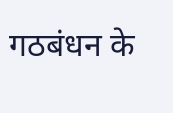गठबंधन के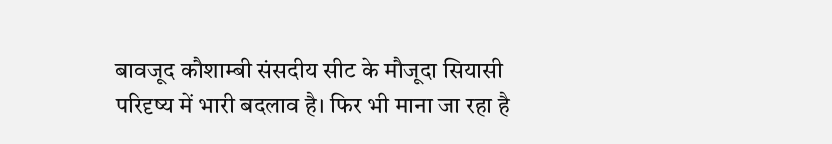बावजूद कौशाम्बी संसदीय सीट के मौजूदा सियासी परिदृष्य में भारी बदलाव है। फिर भी माना जा रहा है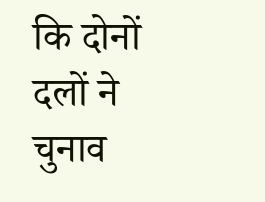कि दोनों दलों ने चुनाव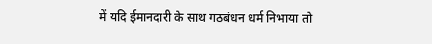में यदि ईमानदारी के साथ गठबंधन धर्म निभाया तो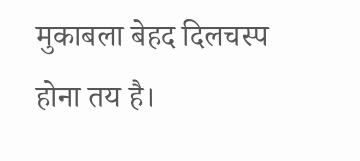मुकाबला बेहद दिलचस्प होना तय है।